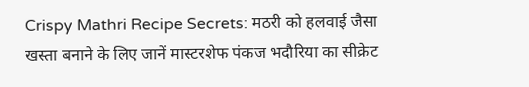Crispy Mathri Recipe Secrets: मठरी को हलवाई जैसा खस्ता बनाने के लिए जानें मास्टरशेफ पंकज भदौरिया का सीक्रेट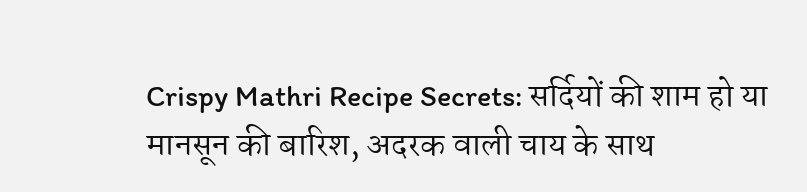Crispy Mathri Recipe Secrets: सर्दियों की शाम हो या मानसून की बारिश, अदरक वाली चाय के साथ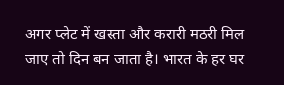अगर प्लेट में खस्ता और करारी मठरी मिल जाए तो दिन बन जाता है। भारत के हर घर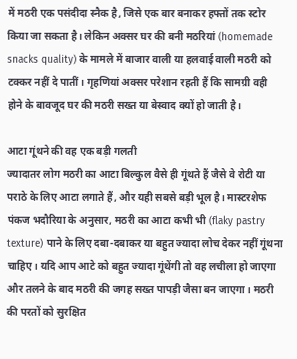में मठरी एक पसंदीदा स्नैक है, जिसे एक बार बनाकर हफ्तों तक स्टोर किया जा सकता है। लेकिन अक्सर घर की बनी मठरियां (homemade snacks quality) के मामले में बाजार वाली या हलवाई वाली मठरी को टक्कर नहीं दे पातीं। गृहणियां अक्सर परेशान रहती हैं कि सामग्री वही होने के बावजूद घर की मठरी सख्त या बेस्वाद क्यों हो जाती है।

आटा गूंथने की वह एक बड़ी गलती
ज्यादातर लोग मठरी का आटा बिल्कुल वैसे ही गूंथते हैं जैसे वे रोटी या पराठे के लिए आटा लगाते हैं, और यही सबसे बड़ी भूल है। मास्टरशेफ पंकज भदौरिया के अनुसार, मठरी का आटा कभी भी (flaky pastry texture) पाने के लिए दबा-दबाकर या बहुत ज्यादा लोच देकर नहीं गूंथना चाहिए। यदि आप आटे को बहुत ज्यादा गूंथेंगी तो वह लचीला हो जाएगा और तलने के बाद मठरी की जगह सख्त पापड़ी जैसा बन जाएगा। मठरी की परतों को सुरक्षित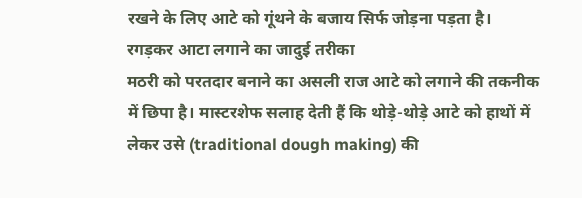रखने के लिए आटे को गूंथने के बजाय सिर्फ जोड़ना पड़ता है।
रगड़कर आटा लगाने का जादुई तरीका
मठरी को परतदार बनाने का असली राज आटे को लगाने की तकनीक में छिपा है। मास्टरशेफ सलाह देती हैं कि थोड़े-थोड़े आटे को हाथों में लेकर उसे (traditional dough making) की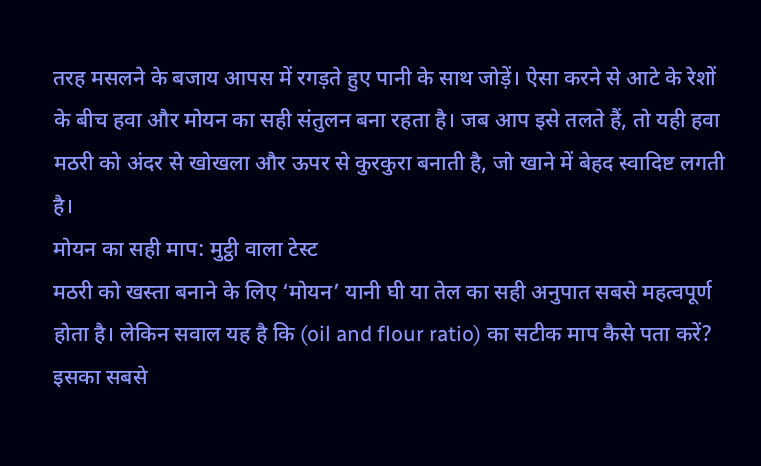तरह मसलने के बजाय आपस में रगड़ते हुए पानी के साथ जोड़ें। ऐसा करने से आटे के रेशों के बीच हवा और मोयन का सही संतुलन बना रहता है। जब आप इसे तलते हैं, तो यही हवा मठरी को अंदर से खोखला और ऊपर से कुरकुरा बनाती है, जो खाने में बेहद स्वादिष्ट लगती है।
मोयन का सही माप: मुट्ठी वाला टेस्ट
मठरी को खस्ता बनाने के लिए ‘मोयन’ यानी घी या तेल का सही अनुपात सबसे महत्वपूर्ण होता है। लेकिन सवाल यह है कि (oil and flour ratio) का सटीक माप कैसे पता करें? इसका सबसे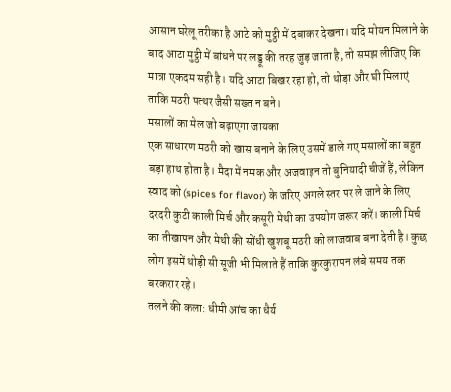आसान घरेलू तरीका है आटे को मुट्ठी में दबाकर देखना। यदि मोयन मिलाने के बाद आटा मुट्ठी में बांधने पर लड्डू की तरह जुड़ जाता है, तो समझ लीजिए कि मात्रा एकदम सही है। यदि आटा बिखर रहा हो, तो थोड़ा और घी मिलाएं ताकि मठरी पत्थर जैसी सख्त न बने।
मसालों का मेल जो बढ़ाएगा जायका
एक साधारण मठरी को खास बनाने के लिए उसमें डाले गए मसालों का बहुत बड़ा हाथ होता है। मैदा में नमक और अजवाइन तो बुनियादी चीजें हैं, लेकिन स्वाद को (spices for flavor) के जरिए अगले स्तर पर ले जाने के लिए दरदरी कुटी काली मिर्च और कसूरी मेथी का उपयोग जरूर करें। काली मिर्च का तीखापन और मेथी की सोंधी खुशबू मठरी को लाजवाब बना देती है। कुछ लोग इसमें थोड़ी सी सूजी भी मिलाते हैं ताकि कुरकुरापन लंबे समय तक बरकरार रहे।
तलने की कला: धीमी आंच का धैर्य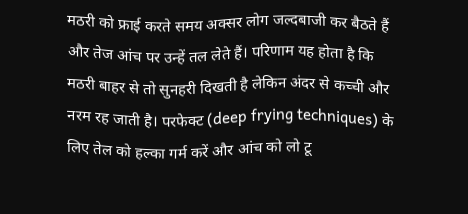मठरी को फ्राई करते समय अक्सर लोग जल्दबाजी कर बैठते हैं और तेज आंच पर उन्हें तल लेते हैं। परिणाम यह होता है कि मठरी बाहर से तो सुनहरी दिखती है लेकिन अंदर से कच्ची और नरम रह जाती है। परफेक्ट (deep frying techniques) के लिए तेल को हल्का गर्म करें और आंच को लो टू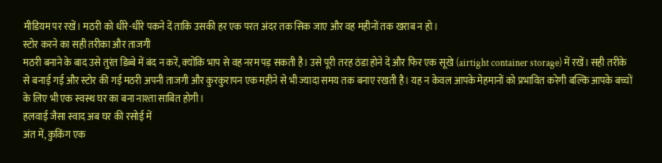मीडियम पर रखें। मठरी को धीरे-धीरे पकने दें ताकि उसकी हर एक परत अंदर तक सिक जाए और वह महीनों तक खराब न हो।
स्टोर करने का सही तरीका और ताजगी
मठरी बनाने के बाद उसे तुरंत डिब्बे में बंद न करें, क्योंकि भाप से वह नरम पड़ सकती है। उसे पूरी तरह ठंडा होने दें और फिर एक सूखे (airtight container storage) में रखें। सही तरीके से बनाई गई और स्टोर की गई मठरी अपनी ताजगी और कुरकुरापन एक महीने से भी ज्यादा समय तक बनाए रखती है। यह न केवल आपके मेहमानों को प्रभावित करेगी बल्कि आपके बच्चों के लिए भी एक स्वस्थ घर का बना नाश्ता साबित होगी।
हलवाई जैसा स्वाद अब घर की रसोई में
अंत में, कुकिंग एक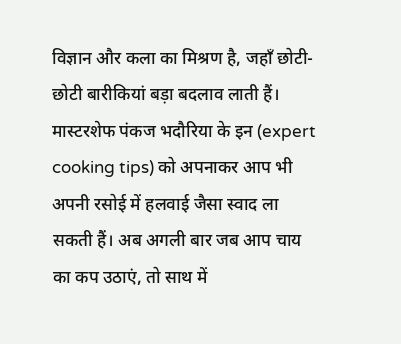विज्ञान और कला का मिश्रण है, जहाँ छोटी-छोटी बारीकियां बड़ा बदलाव लाती हैं। मास्टरशेफ पंकज भदौरिया के इन (expert cooking tips) को अपनाकर आप भी अपनी रसोई में हलवाई जैसा स्वाद ला सकती हैं। अब अगली बार जब आप चाय का कप उठाएं, तो साथ में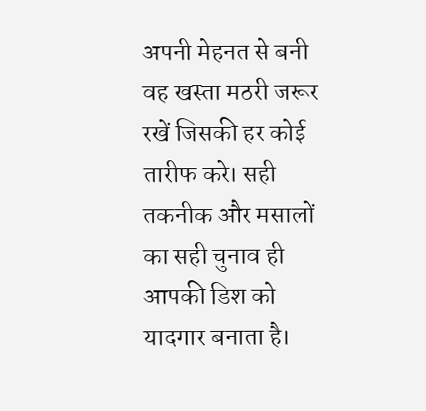अपनी मेहनत से बनी वह खस्ता मठरी जरूर रखें जिसकी हर कोई तारीफ करे। सही तकनीक और मसालों का सही चुनाव ही आपकी डिश को यादगार बनाता है।